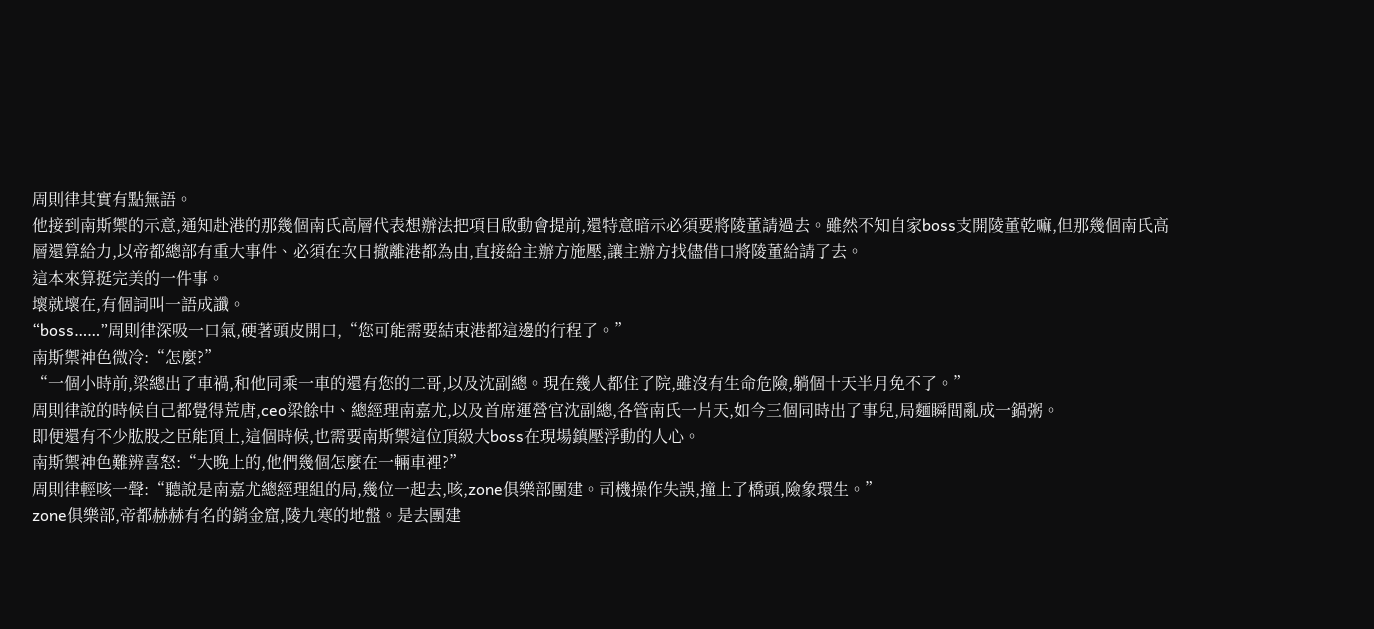周則律其實有點無語。
他接到南斯禦的示意,通知赴港的那幾個南氏高層代表想辦法把項目啟動會提前,還特意暗示必須要將陵董請過去。雖然不知自家boss支開陵董乾嘛,但那幾個南氏高層還算給力,以帝都總部有重大事件、必須在次日撤離港都為由,直接給主辦方施壓,讓主辦方找儘借口將陵董給請了去。
這本來算挺完美的一件事。
壞就壞在,有個詞叫一語成讖。
“boss……”周則律深吸一口氣,硬著頭皮開口,“您可能需要結束港都這邊的行程了。”
南斯禦神色微冷:“怎麼?”
“一個小時前,梁總出了車禍,和他同乘一車的還有您的二哥,以及沈副總。現在幾人都住了院,雖沒有生命危險,躺個十天半月免不了。”
周則律說的時候自己都覺得荒唐,ceo梁餘中、總經理南嘉尤,以及首席運營官沈副總,各管南氏一片天,如今三個同時出了事兒,局麵瞬間亂成一鍋粥。
即便還有不少肱股之臣能頂上,這個時候,也需要南斯禦這位頂級大boss在現場鎮壓浮動的人心。
南斯禦神色難辨喜怒:“大晚上的,他們幾個怎麼在一輛車裡?”
周則律輕咳一聲:“聽說是南嘉尤總經理組的局,幾位一起去,咳,zone俱樂部團建。司機操作失誤,撞上了橋頭,險象環生。”
zone俱樂部,帝都赫赫有名的銷金窟,陵九寒的地盤。是去團建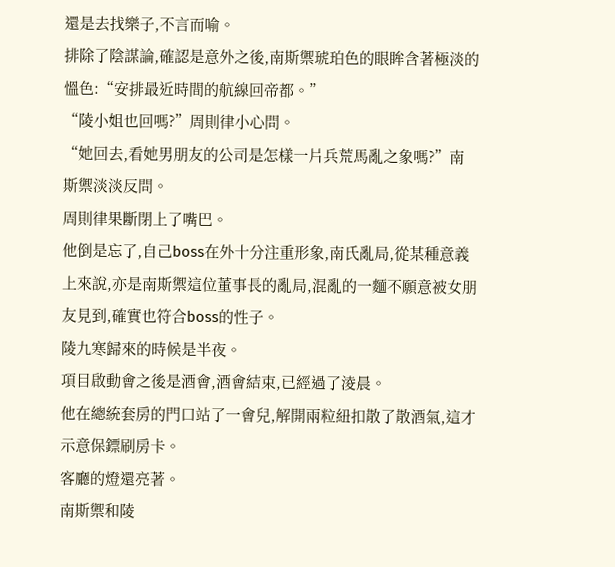還是去找樂子,不言而喻。
排除了陰謀論,確認是意外之後,南斯禦琥珀色的眼眸含著極淡的慍色:“安排最近時間的航線回帝都。”
“陵小姐也回嗎?”周則律小心問。
“她回去,看她男朋友的公司是怎樣一片兵荒馬亂之象嗎?”南斯禦淡淡反問。
周則律果斷閉上了嘴巴。
他倒是忘了,自己boss在外十分注重形象,南氏亂局,從某種意義上來說,亦是南斯禦這位董事長的亂局,混亂的一麵不願意被女朋友見到,確實也符合boss的性子。
陵九寒歸來的時候是半夜。
項目啟動會之後是酒會,酒會結束,已經過了淩晨。
他在總統套房的門口站了一會兒,解開兩粒紐扣散了散酒氣,這才示意保鏢刷房卡。
客廳的燈還亮著。
南斯禦和陵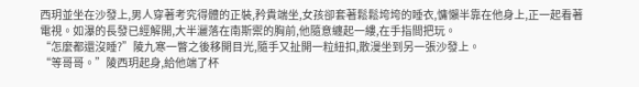西玥並坐在沙發上,男人穿著考究得體的正裝,矜貴端坐,女孩卻套著鬆鬆垮垮的睡衣,慵懶半靠在他身上,正一起看著電視。如瀑的長發已經解開,大半灑落在南斯禦的胸前,他隨意纏起一縷,在手指間把玩。
“怎麼都還沒睡?”陵九寒一瞥之後移開目光,隨手又扯開一粒紐扣,散漫坐到另一張沙發上。
“等哥哥。”陵西玥起身,給他端了杯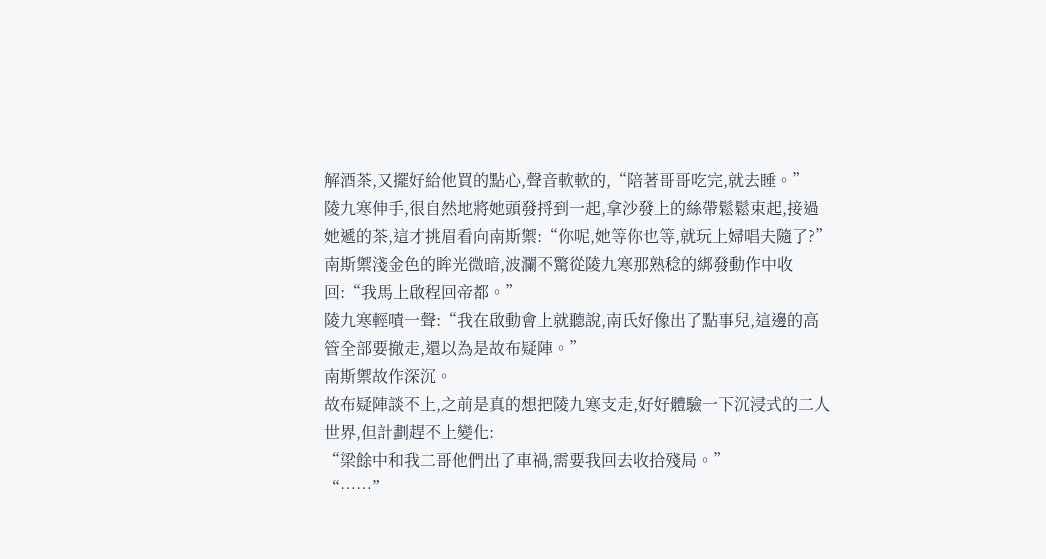解酒茶,又擺好給他買的點心,聲音軟軟的,“陪著哥哥吃完,就去睡。”
陵九寒伸手,很自然地將她頭發捋到一起,拿沙發上的絲帶鬆鬆束起,接過她遞的茶,這才挑眉看向南斯禦:“你呢,她等你也等,就玩上婦唱夫隨了?”
南斯禦淺金色的眸光微暗,波瀾不驚從陵九寒那熟稔的綁發動作中收回:“我馬上啟程回帝都。”
陵九寒輕嘖一聲:“我在啟動會上就聽說,南氏好像出了點事兒,這邊的高管全部要撤走,還以為是故布疑陣。”
南斯禦故作深沉。
故布疑陣談不上,之前是真的想把陵九寒支走,好好體驗一下沉浸式的二人世界,但計劃趕不上變化:
“梁餘中和我二哥他們出了車禍,需要我回去收拾殘局。”
“……”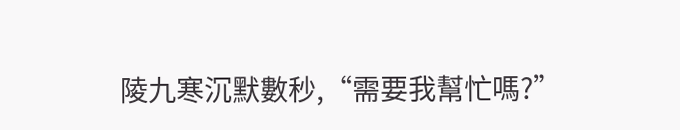陵九寒沉默數秒,“需要我幫忙嗎?”